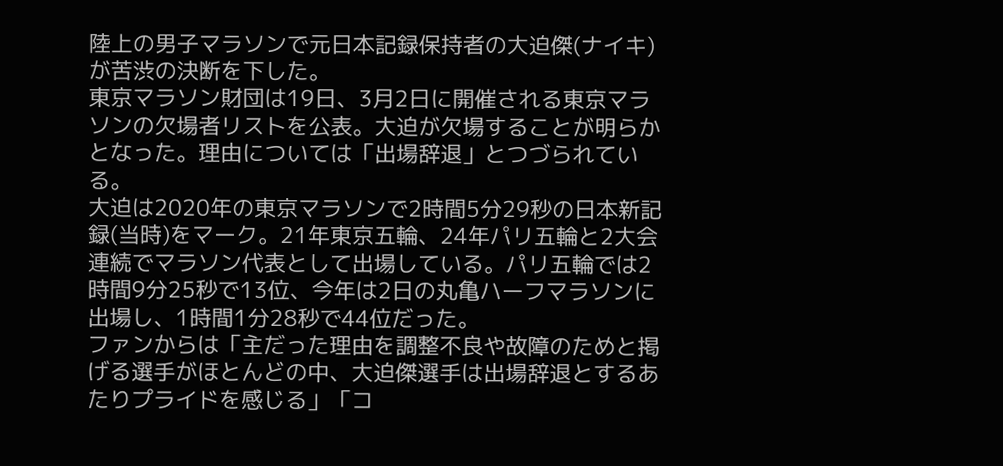陸上の男子マラソンで元日本記録保持者の大迫傑(ナイキ)が苦渋の決断を下した。
東京マラソン財団は19日、3月2日に開催される東京マラソンの欠場者リストを公表。大迫が欠場することが明らかとなった。理由については「出場辞退」とつづられている。
大迫は2020年の東京マラソンで2時間5分29秒の日本新記録(当時)をマーク。21年東京五輪、24年パリ五輪と2大会連続でマラソン代表として出場している。パリ五輪では2時間9分25秒で13位、今年は2日の丸亀ハーフマラソンに出場し、1時間1分28秒で44位だった。
ファンからは「主だった理由を調整不良や故障のためと掲げる選手がほとんどの中、大迫傑選手は出場辞退とするあたりプライドを感じる」「コ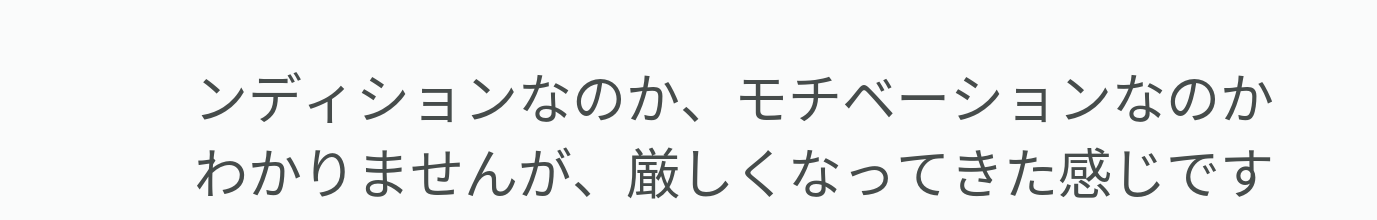ンディションなのか、モチベーションなのかわかりませんが、厳しくなってきた感じです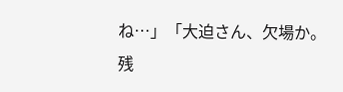ね…」「大迫さん、欠場か。残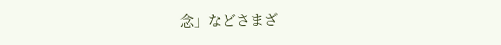念」などさまざ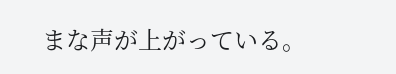まな声が上がっている。